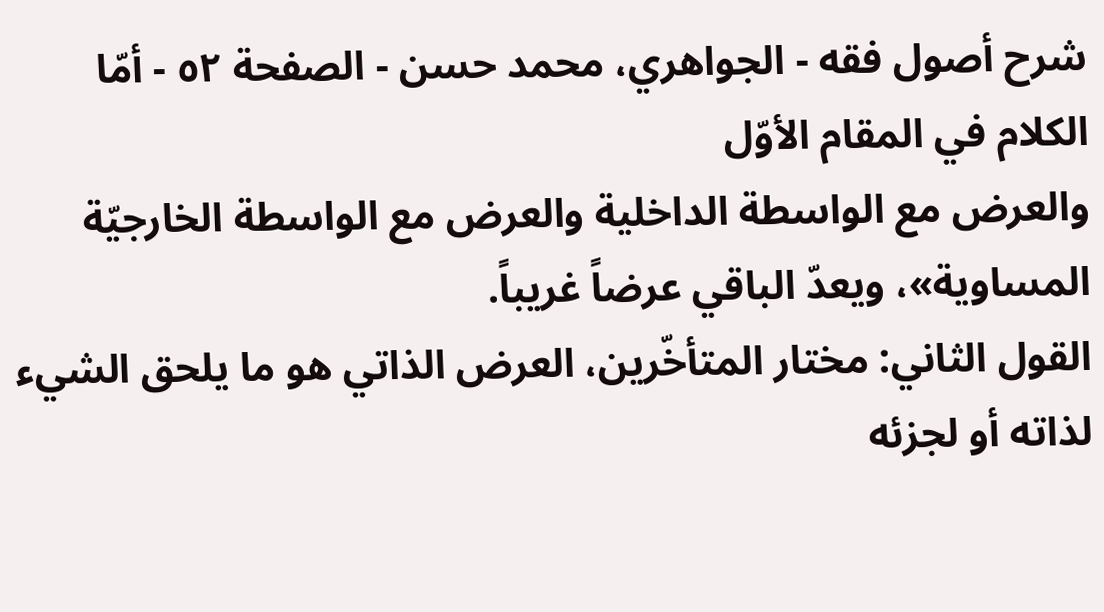شرح أصول فقه - الجواهري، محمد حسن - الصفحة ٥٢ - أمّا الكلام في المقام الأوّل
والعرض مع الواسطة الداخلية والعرض مع الواسطة الخارجيّة المساوية»، ويعدّ الباقي عرضاً غريباً.
القول الثاني: مختار المتأخّرين، العرض الذاتي هو ما يلحق الشيء لذاته أو لجزئه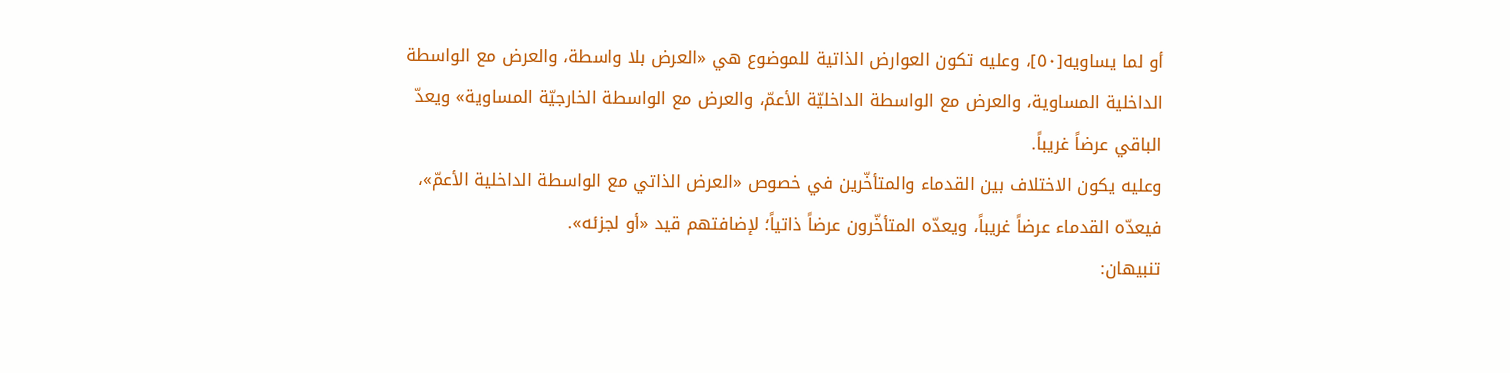أو لما يساويه[٥٠]، وعليه تكون العوارض الذاتية للموضوع هي «العرض بلا واسطة، والعرض مع الواسطة الداخلية المساوية، والعرض مع الواسطة الداخليّة الأعمّ، والعرض مع الواسطة الخارجيّة المساوية» ويعدّ الباقي عرضاً غريباً.
وعليه يكون الاختلاف بين القدماء والمتأخّرين في خصوص «العرض الذاتي مع الواسطة الداخلية الأعمّ»، فيعدّه القدماء عرضاً غريباً، ويعدّه المتأخّرون عرضاً ذاتياً؛ لإضافتهم قيد «أو لجزئه».
تنبيهان: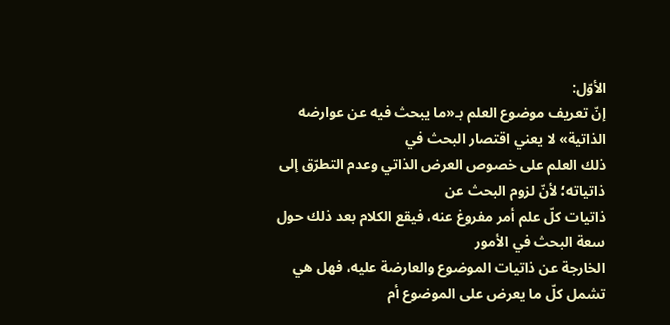الأوّل:
إنّ تعريف موضوع العلم بـ«ما يبحث فيه عن عوارضه الذاتية» لا يعني اقتصار البحث في
ذلك العلم على خصوص العرض الذاتي وعدم التطرّق إلى ذاتياته؛ لأنّ لزوم البحث عن
ذاتيات كلّ علم أمر مفروغ عنه، فيقع الكلام بعد ذلك حول سعة البحث في الأمور
الخارجة عن ذاتيات الموضوع والعارضة عليه، فهل هي تشمل كلّ ما يعرض على الموضوع أم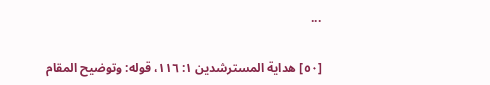...

[٥٠] هداية المسترشدين ١: ١١٦، قوله: وتوضيح المقام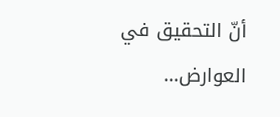أنّ التحقيق في العوارض...